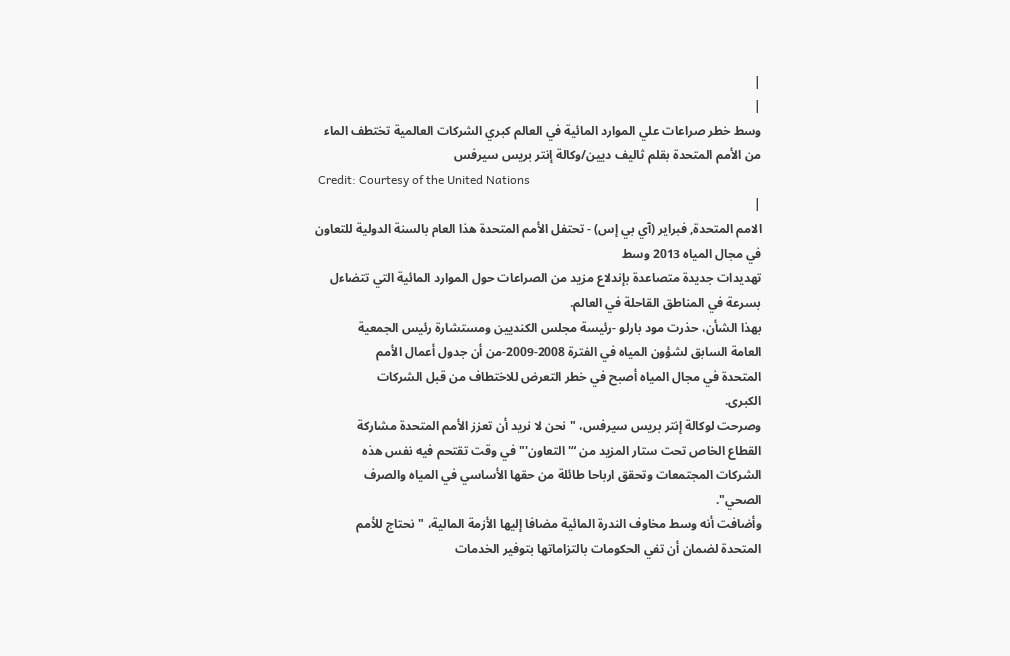|
|
وسط خطر صراعات علي الموارد المائية في العالم كبري الشركات العالمية تختطف الماء من الأمم المتحدة بقلم ثاليف ديين/وكالة إنتر بريس سيرفس
 Credit: Courtesy of the United Nations
|
الامم المتحدة, فبراير (آي بي إس) - تحتفل الأمم المتحدة هذا العام بالسنة الدولية للتعاون في مجال المياه 2013 وسط
تهديدات جديدة متصاعدة بإندلاع مزيد من الصراعات حول الموارد المائية التي تتضاءل
بسرعة في المناطق القاحلة في العالم.
بهذا الشأن، حذرت مود بارلو -رئيسة مجلس الكنديين ومستشارة رئيس الجمعية
العامة السابق لشؤون المياه في الفترة 2008-2009-من أن جدول أعمال الأمم
المتحدة في مجال المياه أصبح في خطر التعرض للاختطاف من قبل الشركات
الكبرى.
وصرحت لوكالة إنتر بريس سيرفس، "نحن لا نريد أن تعزز الأمم المتحدة مشاركة
القطاع الخاص تحت ستار المزيد من “'التعاون'" في وقت تقتحم فيه نفس هذه
الشركات المجتمعات وتحقق ارباحا طائلة من حقها الأساسي في المياه والصرف
الصحي".
وأضافت أنه وسط مخاوف الندرة المائية مضافا إليها الأزمة المالية، "نحتاج للأمم
المتحدة لضمان أن تفي الحكومات بالتزاماتها بتوفير الخدمات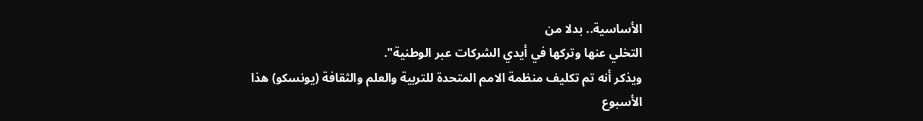الأساسية.. بدلا من
التخلي عنها وتركها في أيدي الشركات عبر الوطنية".
ويذكر أنه تم تكليف منظمة الامم المتحدة للتربية والعلم والثقافة (يونسكو) هذا
الأسبوع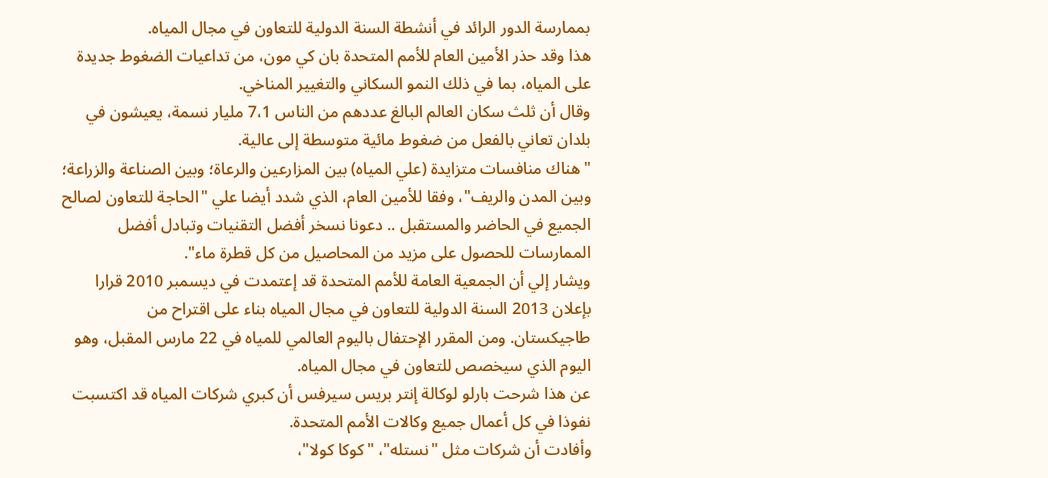بممارسة الدور الرائد في أنشطة السنة الدولية للتعاون في مجال المياه.
هذا وقد حذر الأمين العام للأمم المتحدة بان كي مون، من تداعيات الضغوط جديدة
على المياه، بما في ذلك النمو السكاني والتغيير المناخي.
وقال أن ثلث سكان العالم البالغ عددهم من الناس 7،1 مليار نسمة، يعيشون في
بلدان تعاني بالفعل من ضغوط مائية متوسطة إلى عالية.
"هناك منافسات متزايدة (علي المياه) بين المزارعين والرعاة؛ وبين الصناعة والزراعة؛
وبين المدن والريف"، وفقا للأمين العام، الذي شدد أيضا علي "الحاجة للتعاون لصالح
الجميع في الحاضر والمستقبل .. دعونا نسخر أفضل التقنيات وتبادل أفضل
الممارسات للحصول على مزيد من المحاصيل من كل قطرة ماء".
ويشار إلي أن الجمعية العامة للأمم المتحدة قد إعتمدت في ديسمبر 2010 قرارا
بإعلان 2013 السنة الدولية للتعاون في مجال المياه بناء على اقتراح من
طاجيكستان. ومن المقرر الإحتفال باليوم العالمي للمياه في 22 مارس المقبل، وهو
اليوم الذي سيخصص للتعاون في مجال المياه.
عن هذا شرحت بارلو لوكالة إنتر بريس سيرفس أن كبري شركات المياه قد اكتسبت
نفوذا في كل أعمال جميع وكالات الأمم المتحدة.
وأفادت أن شركات مثل "نستله"، "كوكا كولا"،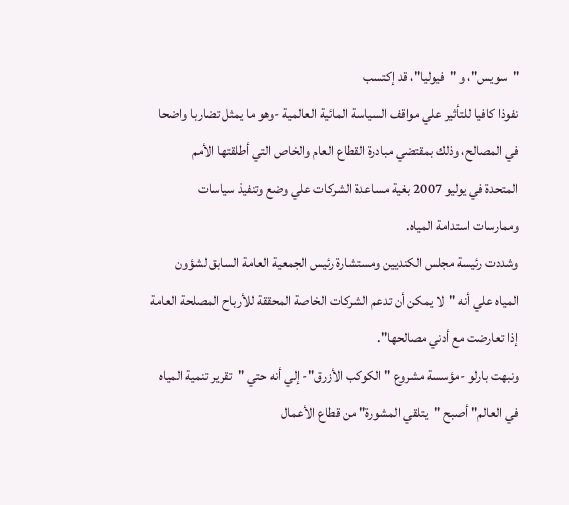"سويس"، و "فيوليا"، قد إكتسب
نفوذا كافيا للتأثير علي مواقف السياسة المائية العالمية -وهو ما يمثل تضاربا واضحا
في المصالح، وذلك بمقتضي مبادرة القطاع العام والخاص التي أطلقتها الأمم
المتحدة في يوليو 2007 بغية مساعدة الشركات علي وضع وتنفيذ سياسات
وممارسات استدامة المياه.
وشددت رئيسة مجلس الكنديين ومستشارة رئيس الجمعية العامة السابق لشؤون
المياه علي أنه "لا يمكن أن تدعم الشركات الخاصة المحققة للأرباح المصلحة العامة
إذا تعارضت مع أدني مصالحها".
ونبهت بارلو -مؤسسة مشروع "الكوكب الأزرق"- إلي أنه حتي "تقرير تنمية المياه
في العالم" أصبح "يتلقي المشورة" من قطاع الأعمال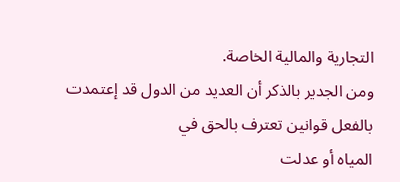التجارية والمالية الخاصة.
ومن الجدير بالذكر أن العديد من الدول قد إعتمدت بالفعل قوانين تعترف بالحق في
المياه أو عدلت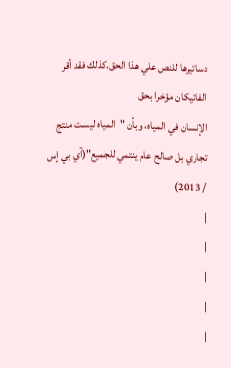دساتيرها للنص علي هذا الحق.كذلك فقد أقر الفاتيكان مؤخرا بحق
الإنسان في المياه، وبأن "المياه ليست منتج تجاري بل صالح عام ينتمي للجميع"(آي بي إس / 2013)
|
|
|
|
|